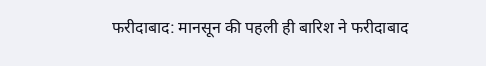फरीदाबाद: मानसून की पहली ही बारिश ने फरीदाबाद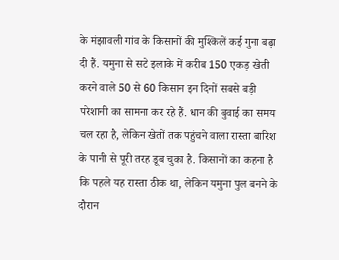के मंझावली गांव के किसानों की मुश्किलें कई गुना बढ़ा दी हैं. यमुना से सटे इलाके में करीब 150 एकड़ खेती करने वाले 50 से 60 किसान इन दिनों सबसे बड़ी परेशानी का सामना कर रहे हैं. धान की बुवाई का समय चल रहा है, लेकिन खेतों तक पहुंचने वाला रास्ता बारिश के पानी से पूरी तरह डूब चुका है. किसानों का कहना है कि पहले यह रास्ता ठीक था, लेकिन यमुना पुल बनने के दौरान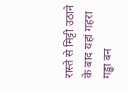रास्ते से मिट्टी उठाने के बाद यहां गहरा गड्ढा बन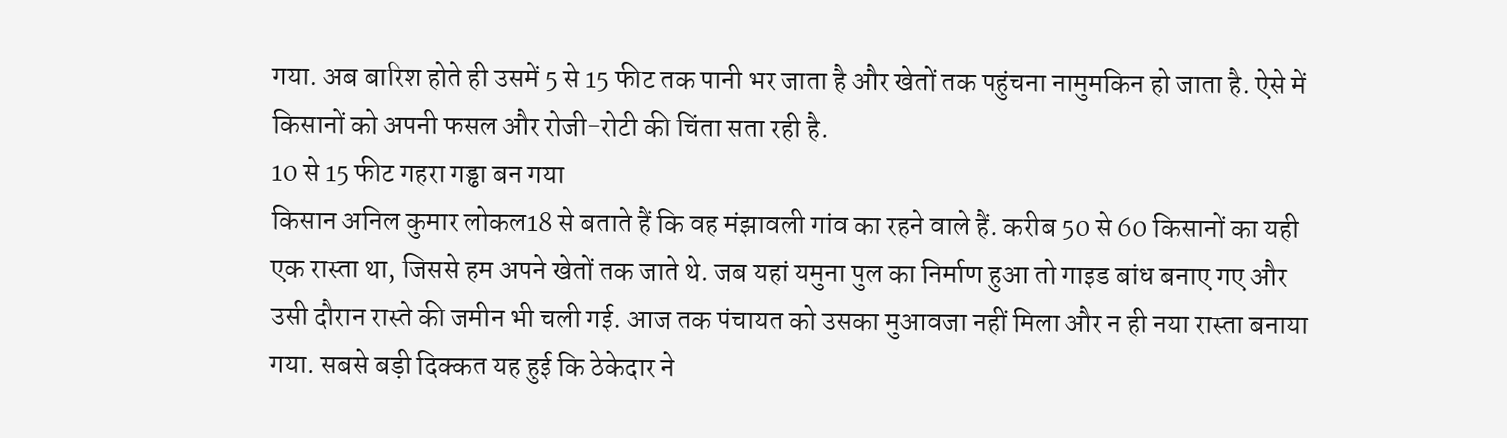गया. अब बारिश होते ही उसमें 5 से 15 फीट तक पानी भर जाता है और खेतों तक पहुंचना नामुमकिन हो जाता है. ऐसे में किसानों को अपनी फसल और रोजी-रोटी की चिंता सता रही है.
10 से 15 फीट गहरा गड्ढा बन गया
किसान अनिल कुमार लोकल18 से बताते हैं कि वह मंझावली गांव का रहने वाले हैं. करीब 50 से 60 किसानों का यही एक रास्ता था, जिससे हम अपने खेतों तक जाते थे. जब यहां यमुना पुल का निर्माण हुआ तो गाइड बांध बनाए गए और उसी दौरान रास्ते की जमीन भी चली गई. आज तक पंचायत को उसका मुआवजा नहीं मिला और न ही नया रास्ता बनाया गया. सबसे बड़ी दिक्कत यह हुई कि ठेकेदार ने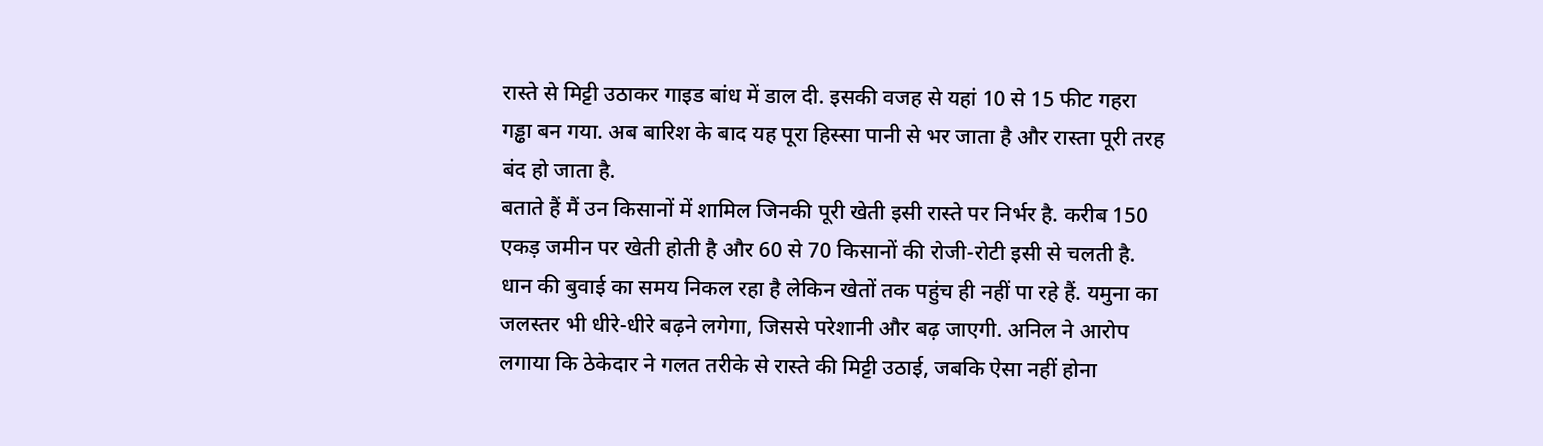रास्ते से मिट्टी उठाकर गाइड बांध में डाल दी. इसकी वजह से यहां 10 से 15 फीट गहरा गड्ढा बन गया. अब बारिश के बाद यह पूरा हिस्सा पानी से भर जाता है और रास्ता पूरी तरह बंद हो जाता है.
बताते हैं मैं उन किसानों में शामिल जिनकी पूरी खेती इसी रास्ते पर निर्भर है. करीब 150 एकड़ जमीन पर खेती होती है और 60 से 70 किसानों की रोजी-रोटी इसी से चलती है. धान की बुवाई का समय निकल रहा है लेकिन खेतों तक पहुंच ही नहीं पा रहे हैं. यमुना का जलस्तर भी धीरे-धीरे बढ़ने लगेगा, जिससे परेशानी और बढ़ जाएगी. अनिल ने आरोप लगाया कि ठेकेदार ने गलत तरीके से रास्ते की मिट्टी उठाई, जबकि ऐसा नहीं होना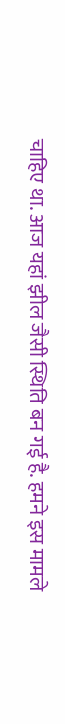चाहिए था. आज यहां झील जैसी स्थिति बन गई है. हमने इस मामले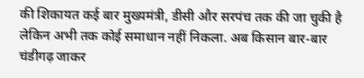की शिकायत कई बार मुख्यमंत्री, डीसी और सरपंच तक की जा चुकी है लेकिन अभी तक कोई समाधान नहीं निकला. अब किसान बार-बार चंडीगढ़ जाकर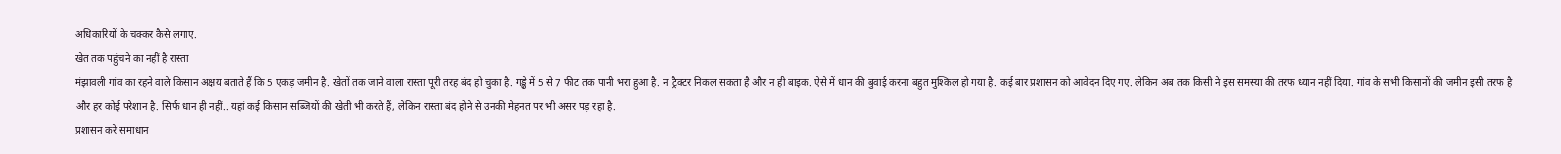अधिकारियों के चक्कर कैसे लगाए.
खेत तक पहुंचने का नहीं है रास्ता
मंझावली गांव का रहने वाले किसान अक्षय बताते हैं कि 5 एकड़ जमीन है. खेतों तक जाने वाला रास्ता पूरी तरह बंद हो चुका है. गड्ढे में 5 से 7 फीट तक पानी भरा हुआ है. न ट्रैक्टर निकल सकता है और न ही बाइक. ऐसे में धान की बुवाई करना बहुत मुश्किल हो गया है. कई बार प्रशासन को आवेदन दिए गए. लेकिन अब तक किसी ने इस समस्या की तरफ ध्यान नहीं दिया. गांव के सभी किसानों की जमीन इसी तरफ है और हर कोई परेशान है. सिर्फ धान ही नहीं.. यहां कई किसान सब्जियों की खेती भी करते हैं, लेकिन रास्ता बंद होने से उनकी मेहनत पर भी असर पड़ रहा है.
प्रशासन करे समाधान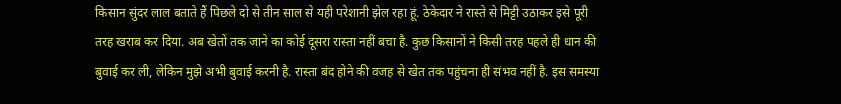किसान सुंदर लाल बताते हैं पिछले दो से तीन साल से यही परेशानी झेल रहा हूं. ठेकेदार ने रास्ते से मिट्टी उठाकर इसे पूरी तरह खराब कर दिया. अब खेतों तक जाने का कोई दूसरा रास्ता नहीं बचा है. कुछ किसानों ने किसी तरह पहले ही धान की बुवाई कर ली, लेकिन मुझे अभी बुवाई करनी है. रास्ता बंद होने की वजह से खेत तक पहुंचना ही संभव नहीं है. इस समस्या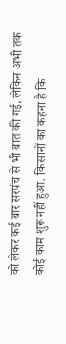को लेकर कई बार सरपंच से भी बात की गई, लेकिन अभी तक कोई काम शुरू नहीं हुआ. किसानों का कहना है कि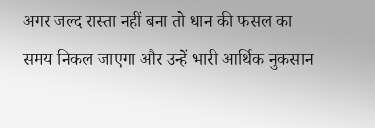अगर जल्द रास्ता नहीं बना तो धान की फसल का समय निकल जाएगा और उन्हें भारी आर्थिक नुकसान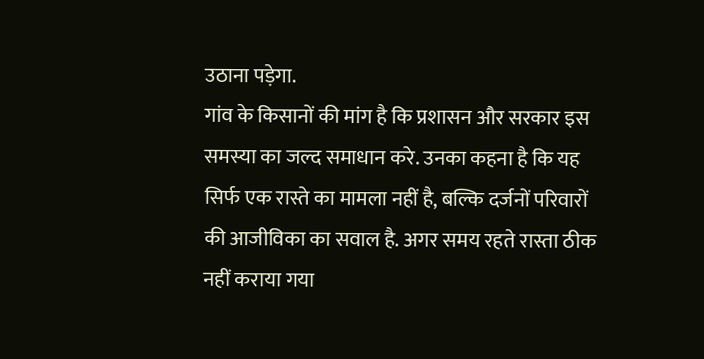उठाना पड़ेगा.
गांव के किसानों की मांग है कि प्रशासन और सरकार इस समस्या का जल्द समाधान करे. उनका कहना है कि यह सिर्फ एक रास्ते का मामला नहीं है, बल्कि दर्जनों परिवारों की आजीविका का सवाल है. अगर समय रहते रास्ता ठीक नहीं कराया गया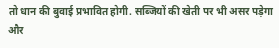तो धान की बुवाई प्रभावित होगी. सब्जियों की खेती पर भी असर पड़ेगा और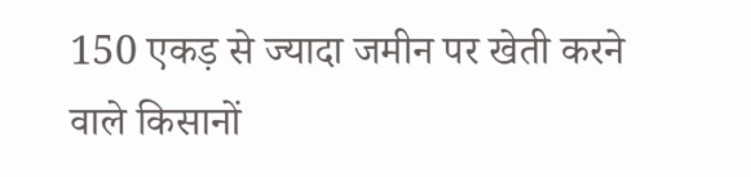150 एकड़ से ज्यादा जमीन पर खेती करने वाले किसानों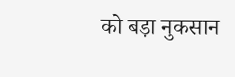को बड़ा नुकसान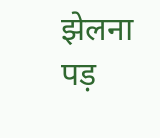झेलना पड़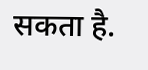सकता है.